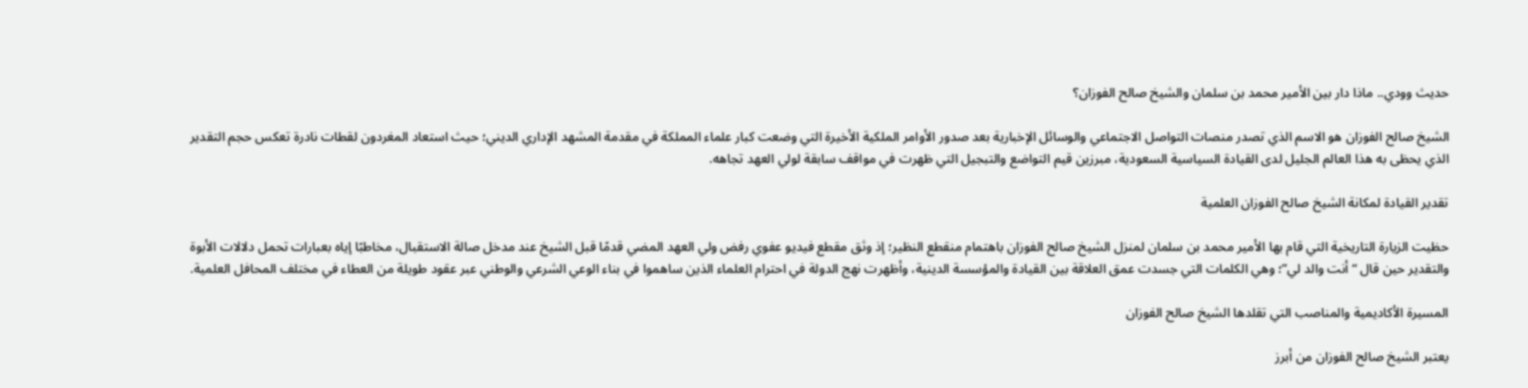حديث وودي.. ماذا دار بين الأمير محمد بن سلمان والشيخ صالح الفوزان؟

الشيخ صالح الفوزان هو الاسم الذي تصدر منصات التواصل الاجتماعي والوسائل الإخبارية بعد صدور الأوامر الملكية الأخيرة التي وضعت كبار علماء المملكة في مقدمة المشهد الإداري الديني؛ حيث استعاد المغردون لقطات نادرة تعكس حجم التقدير الذي يحظى به هذا العالم الجليل لدى القيادة السياسية السعودية، مبرزين قيم التواضع والتبجيل التي ظهرت في مواقف سابقة لولي العهد تجاهه.

تقدير القيادة لمكانة الشيخ صالح الفوزان العلمية

حظيت الزيارة التاريخية التي قام بها الأمير محمد بن سلمان لمنزل الشيخ صالح الفوزان باهتمام منقطع النظير؛ إذ وثق مقطع فيديو عفوي رفض ولي العهد المضي قدمًا قبل الشيخ عند مدخل صالة الاستقبال، مخاطبًا إياه بعبارات تحمل دلالات الأبوة والتقدير حين قال “أنت والد لي”؛ وهي الكلمات التي جسدت عمق العلاقة بين القيادة والمؤسسة الدينية، وأظهرت نهج الدولة في احترام العلماء الذين ساهموا في بناء الوعي الشرعي والوطني عبر عقود طويلة من العطاء في مختلف المحافل العلمية.

المسيرة الأكاديمية والمناصب التي تقلدها الشيخ صالح الفوزان

يعتبر الشيخ صالح الفوزان من أبرز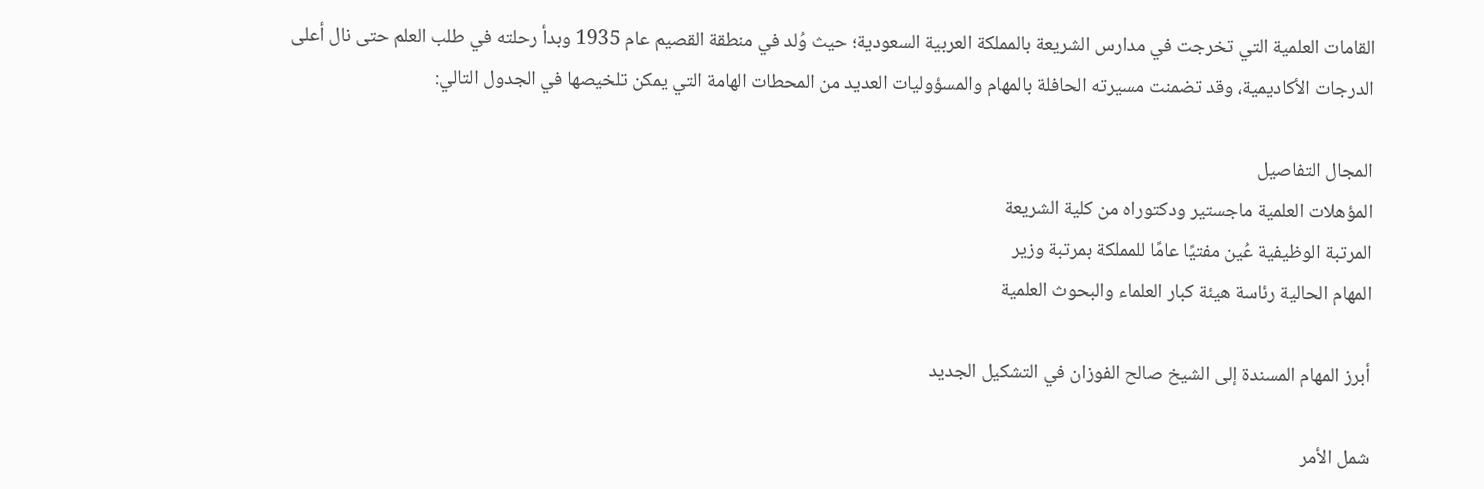القامات العلمية التي تخرجت في مدارس الشريعة بالمملكة العربية السعودية؛ حيث وُلد في منطقة القصيم عام 1935 وبدأ رحلته في طلب العلم حتى نال أعلى الدرجات الأكاديمية، وقد تضمنت مسيرته الحافلة بالمهام والمسؤوليات العديد من المحطات الهامة التي يمكن تلخيصها في الجدول التالي:

المجال التفاصيل
المؤهلات العلمية ماجستير ودكتوراه من كلية الشريعة
المرتبة الوظيفية عُين مفتيًا عامًا للمملكة بمرتبة وزير
المهام الحالية رئاسة هيئة كبار العلماء والبحوث العلمية

أبرز المهام المسندة إلى الشيخ صالح الفوزان في التشكيل الجديد

شمل الأمر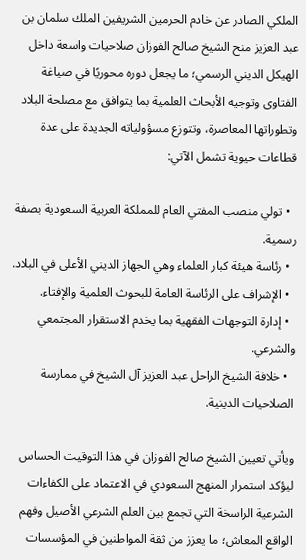الملكي الصادر عن خادم الحرمين الشريفين الملك سلمان بن عبد العزيز منح الشيخ صالح الفوزان صلاحيات واسعة داخل الهيكل الديني الرسمي؛ ما يجعل دوره محوريًا في صياغة الفتاوى وتوجيه الأبحاث العلمية بما يتوافق مع مصلحة البلاد وتطوراتها المعاصرة، وتتوزع مسؤولياته الجديدة على عدة قطاعات حيوية تشمل الآتي:

  • تولي منصب المفتي العام للمملكة العربية السعودية بصفة رسمية.
  • رئاسة هيئة كبار العلماء وهي الجهاز الديني الأعلى في البلاد.
  • الإشراف على الرئاسة العامة للبحوث العلمية والإفتاء.
  • إدارة التوجهات الفقهية بما يخدم الاستقرار المجتمعي والشرعي.
  • خلافة الشيخ الراحل عبد العزيز آل الشيخ في ممارسة الصلاحيات الدينية.

ويأتي تعيين الشيخ صالح الفوزان في هذا التوقيت الحساس ليؤكد استمرار المنهج السعودي في الاعتماد على الكفاءات الشرعية الراسخة التي تجمع بين العلم الشرعي الأصيل وفهم الواقع المعاش؛ ما يعزز من ثقة المواطنين في المؤسسات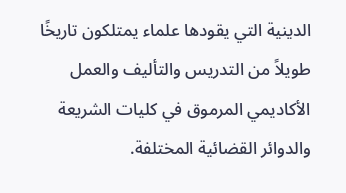الدينية التي يقودها علماء يمتلكون تاريخًا طويلاً من التدريس والتأليف والعمل الأكاديمي المرموق في كليات الشريعة والدوائر القضائية المختلفة.